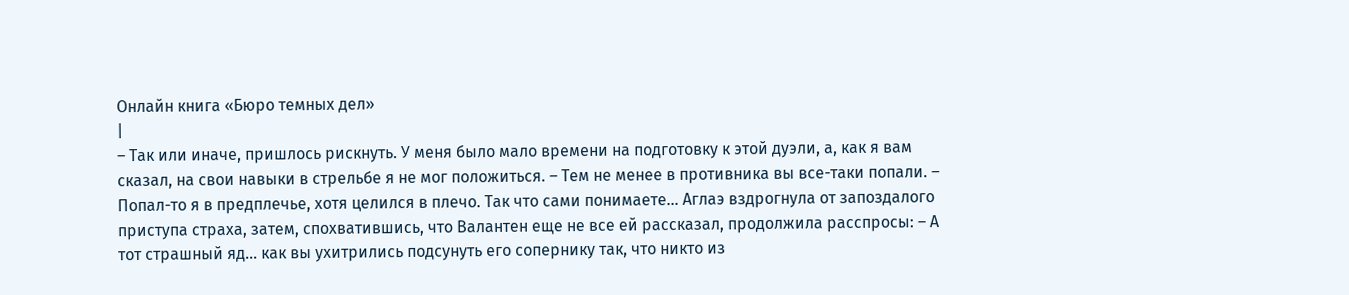Онлайн книга «Бюро темных дел»
|
– Так или иначе, пришлось рискнуть. У меня было мало времени на подготовку к этой дуэли, а, как я вам сказал, на свои навыки в стрельбе я не мог положиться. – Тем не менее в противника вы все-таки попали. – Попал-то я в предплечье, хотя целился в плечо. Так что сами понимаете… Аглаэ вздрогнула от запоздалого приступа страха, затем, спохватившись, что Валантен еще не все ей рассказал, продолжила расспросы: – А тот страшный яд… как вы ухитрились подсунуть его сопернику так, что никто из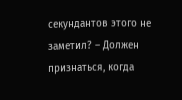секундантов этого не заметил? – Должен признаться, когда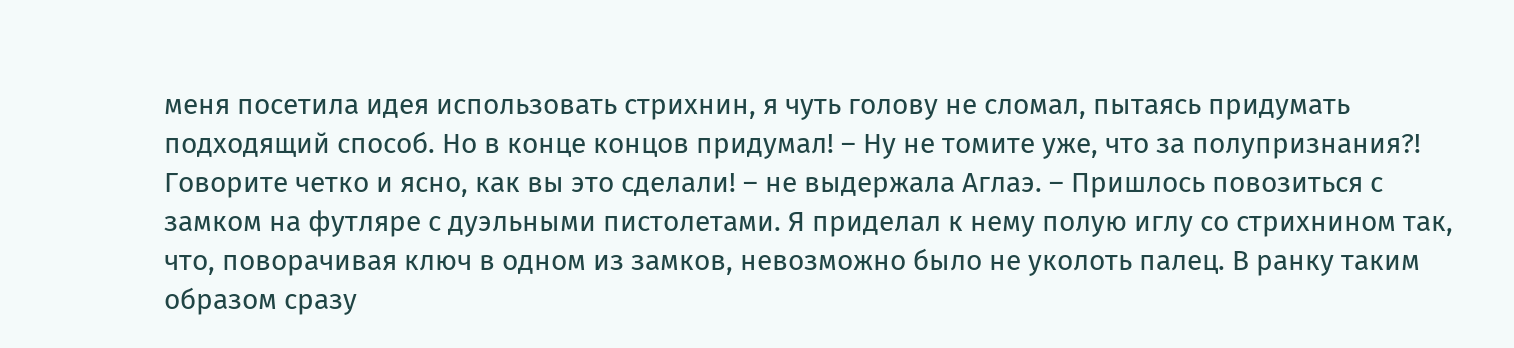меня посетила идея использовать стрихнин, я чуть голову не сломал, пытаясь придумать подходящий способ. Но в конце концов придумал! – Ну не томите уже, что за полупризнания?! Говорите четко и ясно, как вы это сделали! – не выдержала Аглаэ. – Пришлось повозиться с замком на футляре с дуэльными пистолетами. Я приделал к нему полую иглу со стрихнином так, что, поворачивая ключ в одном из замков, невозможно было не уколоть палец. В ранку таким образом сразу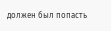должен был попасть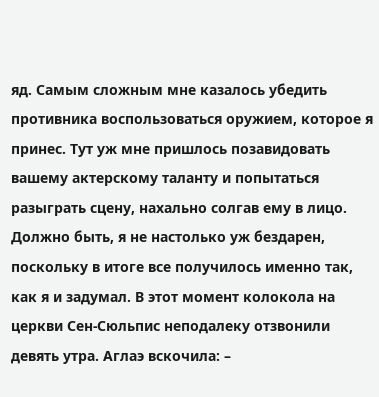яд. Самым сложным мне казалось убедить противника воспользоваться оружием, которое я принес. Тут уж мне пришлось позавидовать вашему актерскому таланту и попытаться разыграть сцену, нахально солгав ему в лицо. Должно быть, я не настолько уж бездарен, поскольку в итоге все получилось именно так, как я и задумал. В этот момент колокола на церкви Сен-Сюльпис неподалеку отзвонили девять утра. Аглаэ вскочила: –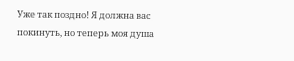Уже так поздно! Я должна вас покинуть, но теперь моя душа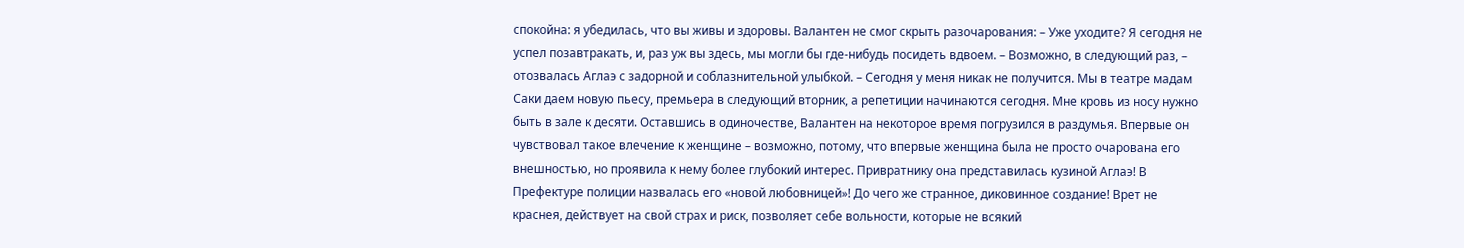спокойна: я убедилась, что вы живы и здоровы. Валантен не смог скрыть разочарования: – Уже уходите? Я сегодня не успел позавтракать, и, раз уж вы здесь, мы могли бы где-нибудь посидеть вдвоем. – Возможно, в следующий раз, – отозвалась Аглаэ с задорной и соблазнительной улыбкой. – Сегодня у меня никак не получится. Мы в театре мадам Саки даем новую пьесу, премьера в следующий вторник, а репетиции начинаются сегодня. Мне кровь из носу нужно быть в зале к десяти. Оставшись в одиночестве, Валантен на некоторое время погрузился в раздумья. Впервые он чувствовал такое влечение к женщине – возможно, потому, что впервые женщина была не просто очарована его внешностью, но проявила к нему более глубокий интерес. Привратнику она представилась кузиной Аглаэ! В Префектуре полиции назвалась его «новой любовницей»! До чего же странное, диковинное создание! Врет не краснея, действует на свой страх и риск, позволяет себе вольности, которые не всякий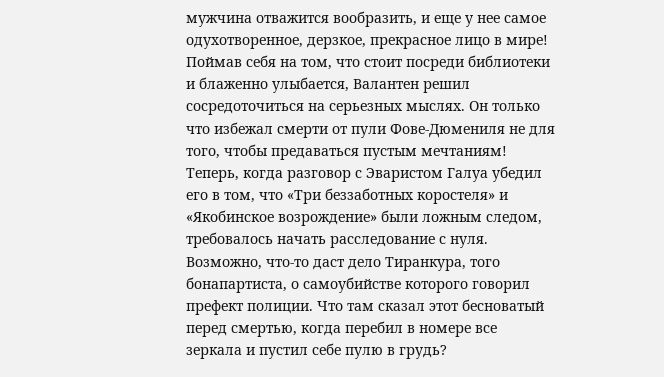мужчина отважится вообразить, и еще у нее самое одухотворенное, дерзкое, прекрасное лицо в мире! Поймав себя на том, что стоит посреди библиотеки и блаженно улыбается, Валантен решил сосредоточиться на серьезных мыслях. Он только что избежал смерти от пули Фове-Дюмениля не для того, чтобы предаваться пустым мечтаниям! Теперь, когда разговор с Эваристом Галуа убедил его в том, что «Три беззаботных коростеля» и «Якобинское возрождение» были ложным следом, требовалось начать расследование с нуля. Возможно, что-то даст дело Тиранкура, того бонапартиста, о самоубийстве которого говорил префект полиции. Что там сказал этот бесноватый перед смертью, когда перебил в номере все зеркала и пустил себе пулю в грудь?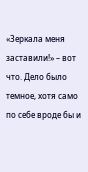«Зеркала меня заставили!» – вот что. Дело было темное, хотя само по себе вроде бы и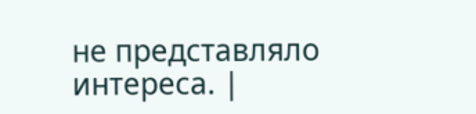не представляло интереса. |